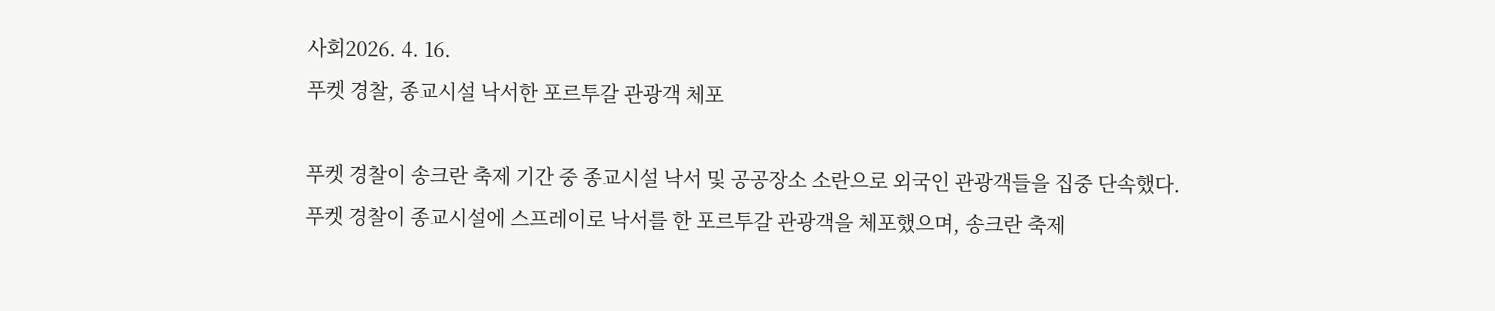사회2026. 4. 16.
푸켓 경찰, 종교시설 낙서한 포르투갈 관광객 체포

푸켓 경찰이 송크란 축제 기간 중 종교시설 낙서 및 공공장소 소란으로 외국인 관광객들을 집중 단속했다.
푸켓 경찰이 종교시설에 스프레이로 낙서를 한 포르투갈 관광객을 체포했으며, 송크란 축제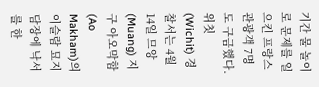기간 물 놀이로 문제를 일으킨 프랑스 관광객 7명도 구금했다.
위칫(Wichit) 경찰서는 4월 14일 므앙(Muang) 지구 아오막함(Ao Makham)의 이슬람 묘지 담장에 낙서를 한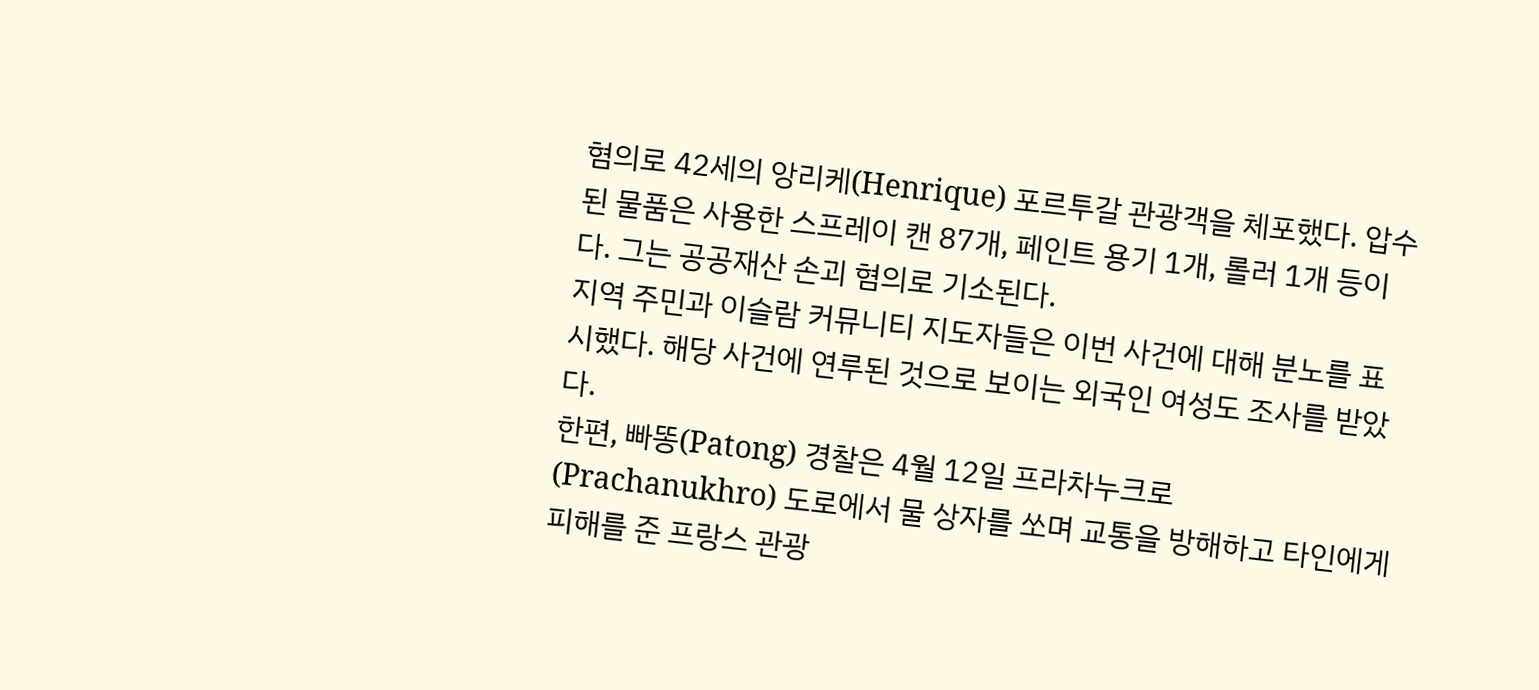혐의로 42세의 앙리케(Henrique) 포르투갈 관광객을 체포했다. 압수된 물품은 사용한 스프레이 캔 87개, 페인트 용기 1개, 롤러 1개 등이다. 그는 공공재산 손괴 혐의로 기소된다.
지역 주민과 이슬람 커뮤니티 지도자들은 이번 사건에 대해 분노를 표시했다. 해당 사건에 연루된 것으로 보이는 외국인 여성도 조사를 받았다.
한편, 빠똥(Patong) 경찰은 4월 12일 프라차누크로(Prachanukhro) 도로에서 물 상자를 쏘며 교통을 방해하고 타인에게 피해를 준 프랑스 관광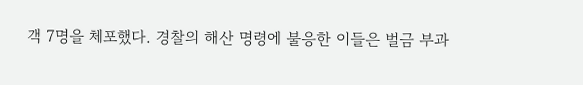객 7명을 체포했다. 경찰의 해산 명령에 불응한 이들은 벌금 부과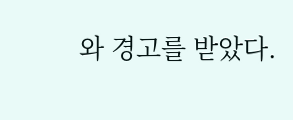와 경고를 받았다.